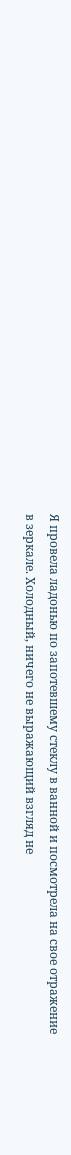Я провела ладонью по запотевшему стеклу в ванной и посмотрела на свое отражение в зеркале. Холодный, ничего не выражающий взгляд не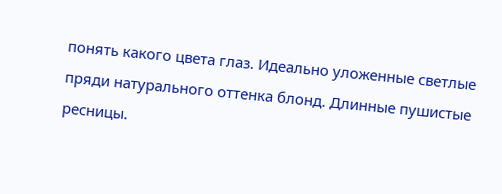понять какого цвета глаз. Идеально уложенные светлые пряди натурального оттенка блонд. Длинные пушистые ресницы.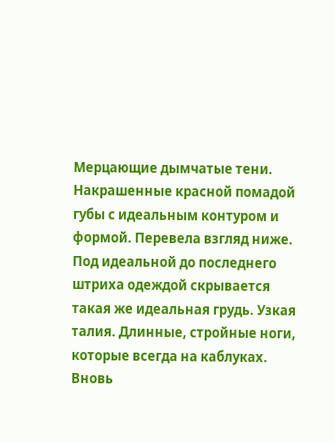Мерцающие дымчатые тени. Накрашенные красной помадой губы с идеальным контуром и формой. Перевела взгляд ниже.
Под идеальной до последнего штриха одеждой скрывается такая же идеальная грудь. Узкая талия. Длинные, стройные ноги, которые всегда на каблуках. Вновь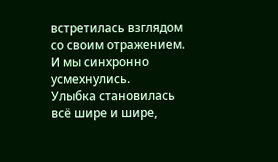встретилась взглядом со своим отражением. И мы синхронно усмехнулись.
Улыбка становилась всё шире и шире,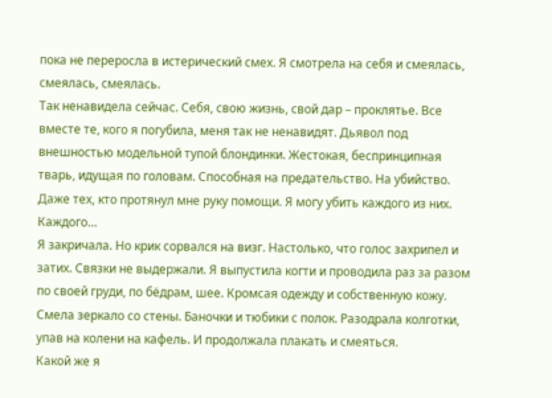пока не переросла в истерический смех. Я смотрела на себя и смеялась, смеялась, смеялась.
Так ненавидела сейчас. Себя, свою жизнь, свой дар – проклятье. Все вместе те, кого я погубила, меня так не ненавидят. Дьявол под внешностью модельной тупой блондинки. Жестокая, беспринципная тварь, идущая по головам. Способная на предательство. На убийство. Даже тех, кто протянул мне руку помощи. Я могу убить каждого из них. Каждого…
Я закричала. Но крик сорвался на визг. Настолько, что голос захрипел и затих. Связки не выдержали. Я выпустила когти и проводила раз за разом по своей груди, по бёдрам, шее. Кромсая одежду и собственную кожу. Смела зеркало со стены. Баночки и тюбики с полок. Разодрала колготки, упав на колени на кафель. И продолжала плакать и смеяться.
Какой же я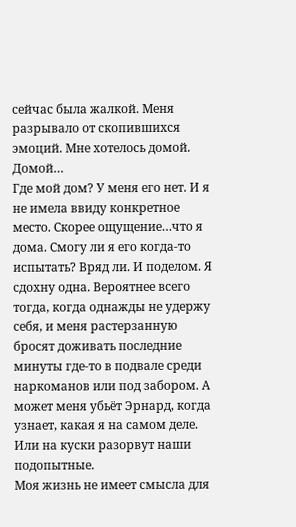сейчас была жалкой. Меня разрывало от скопившихся эмоций. Мне хотелось домой. Домой…
Где мой дом? У меня его нет. И я не имела ввиду конкретное место. Скорее ощущение…что я дома. Смогу ли я его когда-то испытать? Вряд ли. И поделом. Я сдохну одна. Вероятнее всего тогда, когда однажды не удержу себя, и меня растерзанную бросят доживать последние минуты где-то в подвале среди наркоманов или под забором. А может меня убьёт Эрнард, когда узнает, какая я на самом деле. Или на куски разорвут наши подопытные.
Моя жизнь не имеет смысла для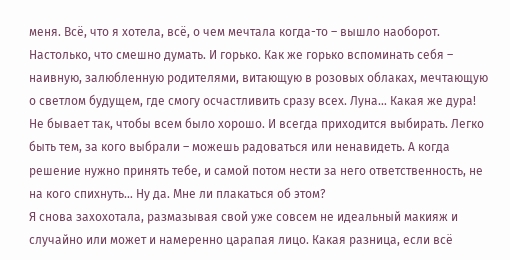меня. Всё, что я хотела, всё, о чем мечтала когда-то – вышло наоборот. Настолько, что смешно думать. И горько. Как же горько вспоминать себя – наивную, залюбленную родителями, витающую в розовых облаках, мечтающую о светлом будущем, где смогу осчастливить сразу всех. Луна… Какая же дура!
Не бывает так, чтобы всем было хорошо. И всегда приходится выбирать. Легко быть тем, за кого выбрали – можешь радоваться или ненавидеть. А когда решение нужно принять тебе, и самой потом нести за него ответственность, не на кого спихнуть… Ну да. Мне ли плакаться об этом?
Я снова захохотала, размазывая свой уже совсем не идеальный макияж и случайно или может и намеренно царапая лицо. Какая разница, если всё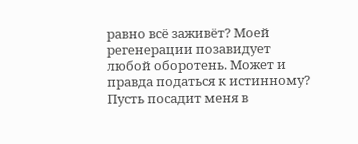равно всё заживёт? Моей регенерации позавидует любой оборотень. Может и правда податься к истинному? Пусть посадит меня в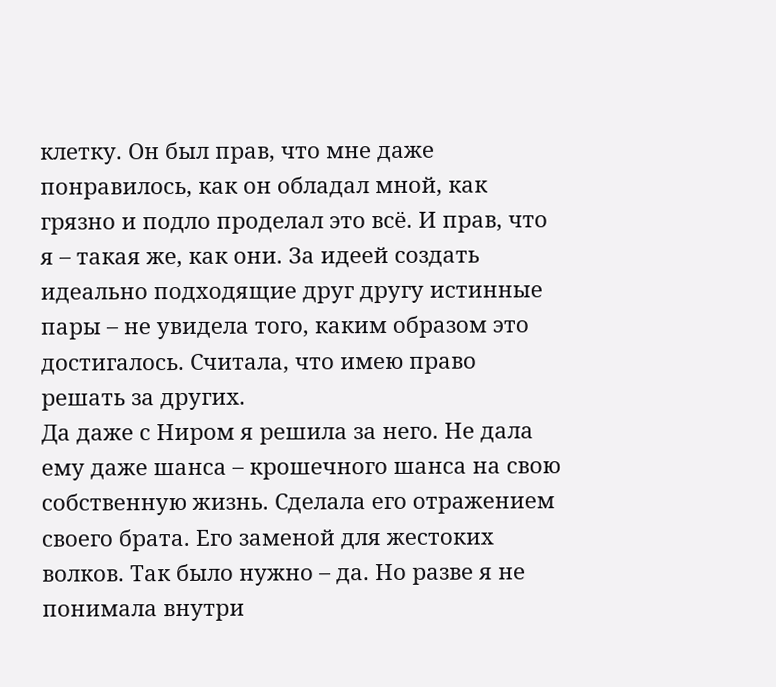клетку. Он был прав, что мне даже понравилось, как он обладал мной, как грязно и подло проделал это всё. И прав, что я – такая же, как они. За идеей создать идеально подходящие друг другу истинные пары – не увидела того, каким образом это достигалось. Считала, что имею право решать за других.
Да даже с Ниром я решила за него. Не дала ему даже шанса – крошечного шанса на свою собственную жизнь. Сделала его отражением своего брата. Его заменой для жестоких волков. Так было нужно – да. Но разве я не понимала внутри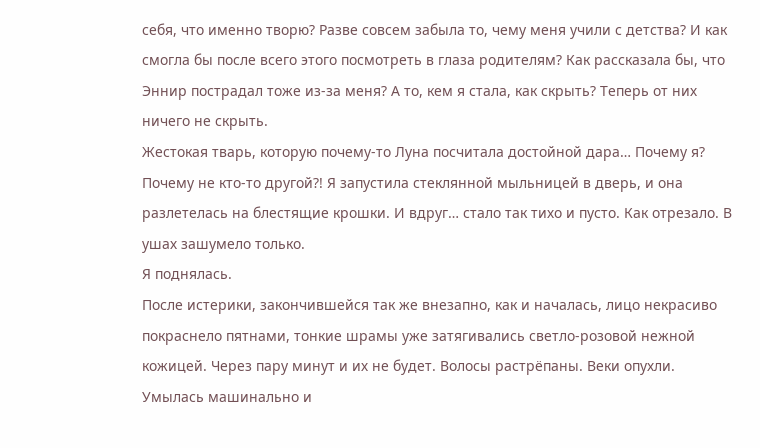себя, что именно творю? Разве совсем забыла то, чему меня учили с детства? И как смогла бы после всего этого посмотреть в глаза родителям? Как рассказала бы, что Эннир пострадал тоже из-за меня? А то, кем я стала, как скрыть? Теперь от них ничего не скрыть.
Жестокая тварь, которую почему-то Луна посчитала достойной дара… Почему я? Почему не кто-то другой?! Я запустила стеклянной мыльницей в дверь, и она разлетелась на блестящие крошки. И вдруг… стало так тихо и пусто. Как отрезало. В ушах зашумело только.
Я поднялась.
После истерики, закончившейся так же внезапно, как и началась, лицо некрасиво покраснело пятнами, тонкие шрамы уже затягивались светло-розовой нежной кожицей. Через пару минут и их не будет. Волосы растрёпаны. Веки опухли. Умылась машинально и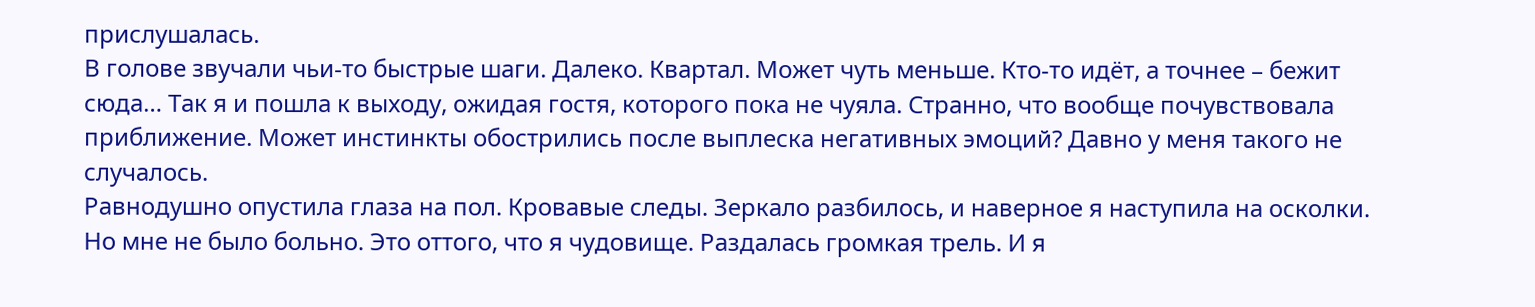прислушалась.
В голове звучали чьи-то быстрые шаги. Далеко. Квартал. Может чуть меньше. Кто-то идёт, а точнее – бежит сюда… Так я и пошла к выходу, ожидая гостя, которого пока не чуяла. Странно, что вообще почувствовала приближение. Может инстинкты обострились после выплеска негативных эмоций? Давно у меня такого не случалось.
Равнодушно опустила глаза на пол. Кровавые следы. Зеркало разбилось, и наверное я наступила на осколки. Но мне не было больно. Это оттого, что я чудовище. Раздалась громкая трель. И я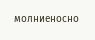молниеносно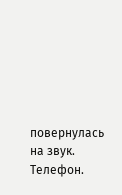повернулась на звук.
Телефон.